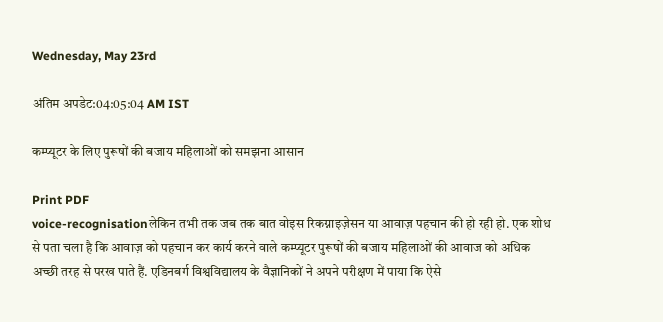Wednesday, May 23rd

अंतिम अपडेट:04:05:04 AM IST

कम्प्यूटर के लिए पुरूषों की बजाय महिलाओं को समझना आसान

Print PDF
voice-recognisationलेकिन तभी तक जब तक बात वोइस रिकग्नाइज़ेसन या आवाज़ पहचान की हो रही हो. एक शोध से पता चला है कि आवाज़ को पहचान कर कार्य करने वाले कम्प्यूटर पुरूषों की बजाय महिलाओं की आवाज को अधिक अच्छी तरह से परख पाते हैं. एडिनबर्ग विश्वविद्यालय के वैज्ञानिकों ने अपने परीक्षण में पाया कि ऐसे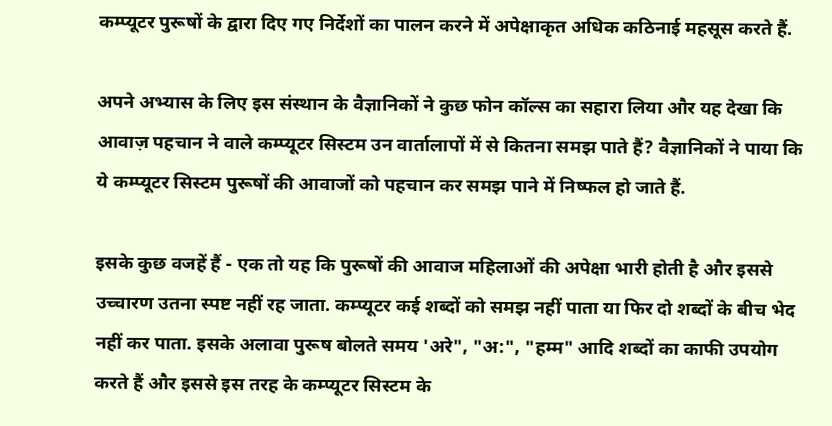कम्प्यूटर पुरूषों के द्वारा दिए गए निर्देशों का पालन करने में अपेक्षाकृत अधिक कठिनाई महसूस करते हैं.

अपने अभ्यास के लिए इस संस्थान के वैज्ञानिकों ने कुछ फोन कॉल्स का सहारा लिया और यह देखा कि आवाज़ पहचान ने वाले कम्प्यूटर सिस्टम उन वार्तालापों में से कितना समझ पाते हैं? वैज्ञानिकों ने पाया कि ये कम्प्यूटर सिस्टम पुरूषों की आवाजों को पहचान कर समझ पाने में निष्फल हो जाते हैं.

इसके कुछ वजहें हैं - एक तो यह कि पुरूषों की आवाज महिलाओं की अपेक्षा भारी होती है और इससे उच्चारण उतना स्पष्ट नहीं रह जाता. कम्प्यूटर कई शब्दों को समझ नहीं पाता या फिर दो शब्दों के बीच भेद नहीं कर पाता. इसके अलावा पुरूष बोलते समय 'अरे", "अ:", "हम्म" आदि शब्दों का काफी उपयोग करते हैं और इससे इस तरह के कम्प्यूटर सिस्टम के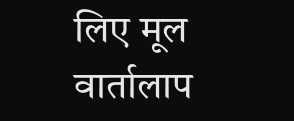लिए मूल वार्तालाप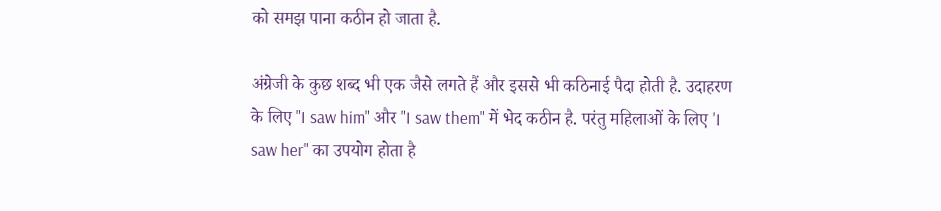को समझ पाना कठीन हो जाता है.

अंग्रेजी के कुछ शब्द भी एक जैसे लगते हैं और इससे भी कठिनाई पैदा होती है. उदाहरण के लिए "I saw him" और "I saw them" में भेद कठीन है. परंतु महिलाओं के लिए 'I saw her" का उपयोग होता है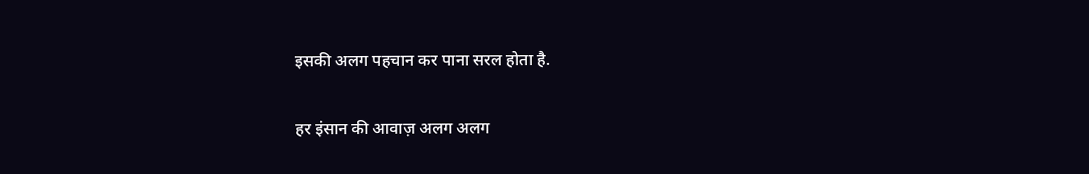इसकी अलग पहचान कर पाना सरल होता है.

हर इंसान की आवाज़ अलग अलग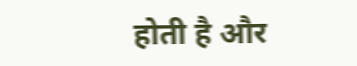होती है और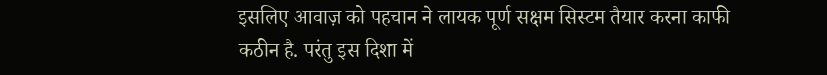इसलिए आवाज़ को पहचान ने लायक पूर्ण सक्षम सिस्टम तैयार करना काफी कठीन है. परंतु इस दिशा में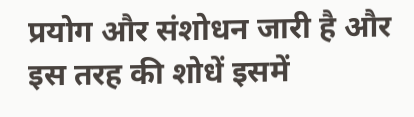प्रयोग और संशोधन जारी है और इस तरह की शोधें इसमें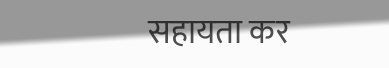सहायता कर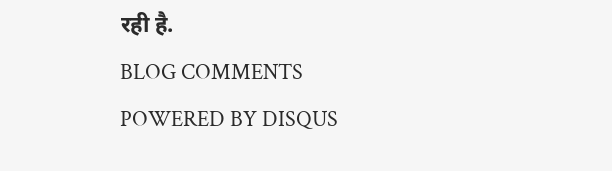रही है.
BLOG COMMENTS POWERED BY DISQUS